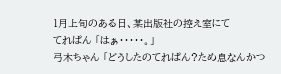1月上旬のある日、某出版社の控え室にて
てれぱん 「はぁ・・・・・。」
弓木ちゃん 「どうしたのてれぱん?ため息なんかつ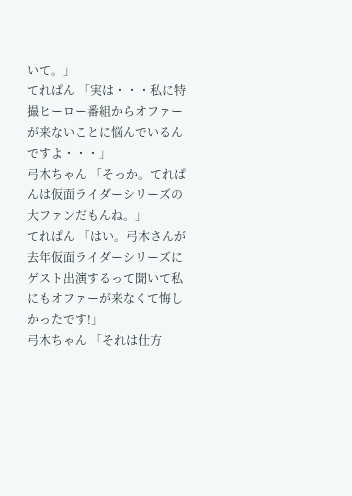いて。」
てれぱん 「実は・・・私に特撮ヒーロー番組からオファーが来ないことに悩んでいるんですよ・・・」
弓木ちゃん 「そっか。てれぱんは仮面ライダーシリーズの大ファンだもんね。」
てれぱん 「はい。弓木さんが去年仮面ライダーシリーズにゲスト出演するって聞いて私にもオファーが来なくて悔しかったです!」
弓木ちゃん 「それは仕方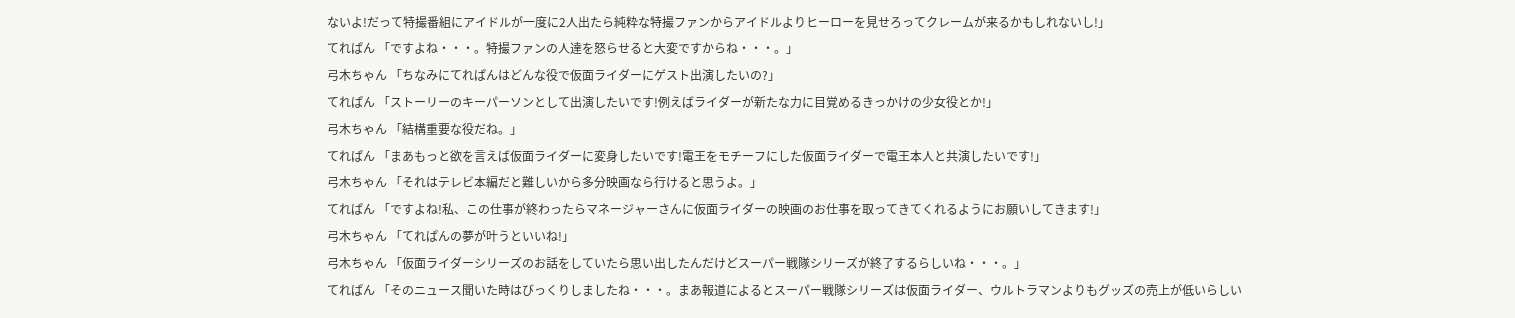ないよ!だって特撮番組にアイドルが一度に2人出たら純粋な特撮ファンからアイドルよりヒーローを見せろってクレームが来るかもしれないし!」
てれぱん 「ですよね・・・。特撮ファンの人達を怒らせると大変ですからね・・・。」
弓木ちゃん 「ちなみにてれぱんはどんな役で仮面ライダーにゲスト出演したいの?」
てれぱん 「ストーリーのキーパーソンとして出演したいです!例えばライダーが新たな力に目覚めるきっかけの少女役とか!」
弓木ちゃん 「結構重要な役だね。」
てれぱん 「まあもっと欲を言えば仮面ライダーに変身したいです!電王をモチーフにした仮面ライダーで電王本人と共演したいです!」
弓木ちゃん 「それはテレビ本編だと難しいから多分映画なら行けると思うよ。」
てれぱん 「ですよね!私、この仕事が終わったらマネージャーさんに仮面ライダーの映画のお仕事を取ってきてくれるようにお願いしてきます!」
弓木ちゃん 「てれぱんの夢が叶うといいね!」
弓木ちゃん 「仮面ライダーシリーズのお話をしていたら思い出したんだけどスーパー戦隊シリーズが終了するらしいね・・・。」
てれぱん 「そのニュース聞いた時はびっくりしましたね・・・。まあ報道によるとスーパー戦隊シリーズは仮面ライダー、ウルトラマンよりもグッズの売上が低いらしい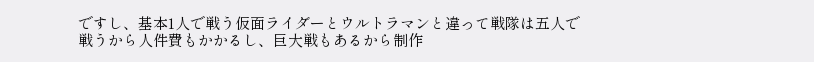ですし、基本1人で戦う仮面ライダーとウルトラマンと違って戦隊は五人で戦うから人件費もかかるし、巨大戦もあるから制作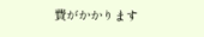費がかかります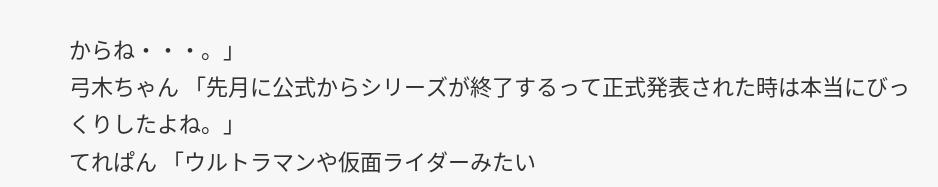からね・・・。」
弓木ちゃん 「先月に公式からシリーズが終了するって正式発表された時は本当にびっくりしたよね。」
てれぱん 「ウルトラマンや仮面ライダーみたい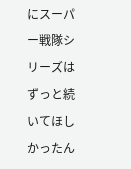にスーパー戦隊シリーズはずっと続いてほしかったん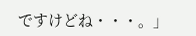ですけどね・・・。」